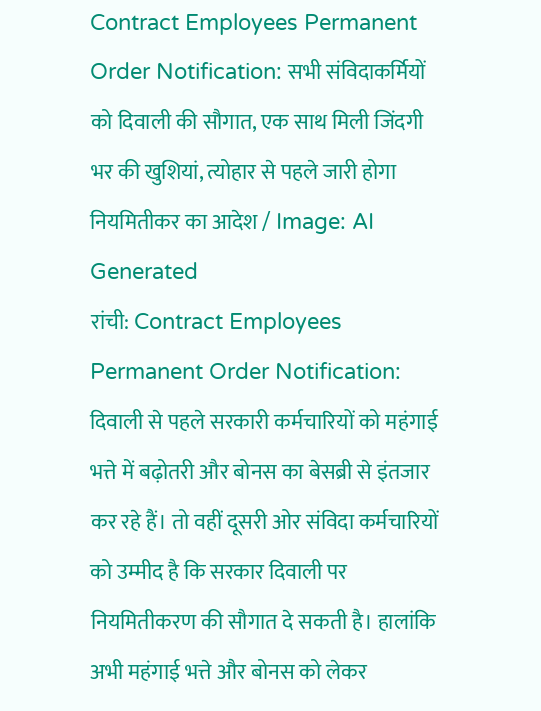Contract Employees Permanent Order Notification: सभी संविदाकर्मियों को दिवाली की सौगात, एक साथ मिली जिंदगी भर की खुशियां, त्योहार से पहले जारी होगा नियमितीकर का आदेश / Image: AI Generated
रांची: Contract Employees Permanent Order Notification: दिवाली से पहले सरकारी कर्मचारियों को महंगाई भत्ते में बढ़ोतरी और बोनस का बेसब्री से इंतजार कर रहे हैं। तो वहीं दूसरी ओर संविदा कर्मचारियों को उम्मीद है कि सरकार दिवाली पर नियमितीकरण की सौगात दे सकती है। हालांकि अभी महंगाई भत्ते और बोनस को लेकर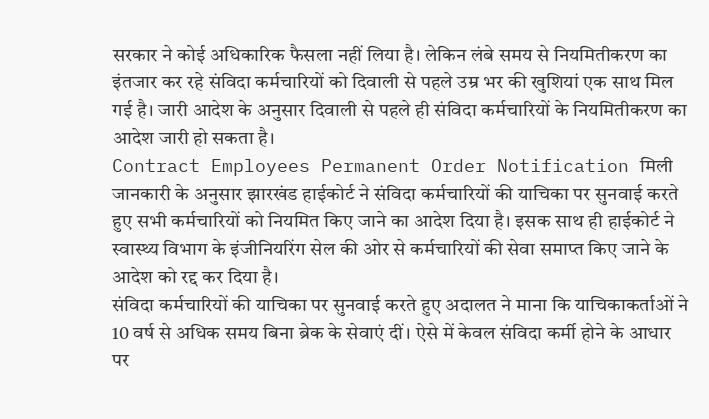सरकार ने कोई अधिकारिक फैसला नहीं लिया है। लेकिन लंबे समय से नियमितीकरण का इंतजार कर रहे संविदा कर्मचारियों को दिवाली से पहले उम्र भर की खुशियां एक साथ मिल गई है। जारी आदेश के अनुसार दिवाली से पहले ही संविदा कर्मचारियों के नियमितीकरण का आदेश जारी हो सकता है।
Contract Employees Permanent Order Notification मिली जानकारी के अनुसार झारखंड हाईकोर्ट ने संविदा कर्मचारियों की याचिका पर सुनवाई करते हुए सभी कर्मचारियों को नियमित किए जाने का आदेश दिया है। इसक साथ ही हाईकोर्ट ने स्वास्थ्य विभाग के इंजीनियरिंग सेल की ओर से कर्मचारियों की सेवा समाप्त किए जाने के आदेश को रद्द कर दिया है।
संविदा कर्मचारियों की याचिका पर सुनवाई करते हुए अदालत ने माना कि याचिकाकर्ताओं ने 10 वर्ष से अधिक समय बिना ब्रेक के सेवाएं दीं। ऐसे में केवल संविदा कर्मी होने के आधार पर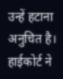उन्हें हटाना अनुचित है। हाईकोर्ट ने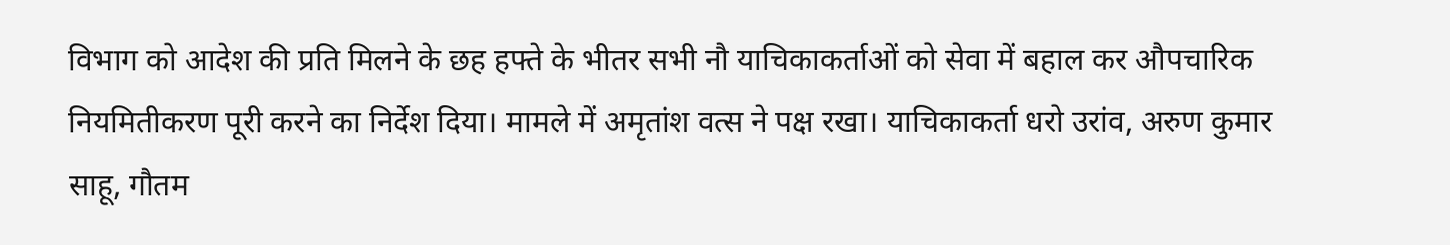विभाग को आदेश की प्रति मिलने के छह हफ्ते के भीतर सभी नौ याचिकाकर्ताओं को सेवा में बहाल कर औपचारिक नियमितीकरण पूरी करने का निर्देश दिया। मामले में अमृतांश वत्स ने पक्ष रखा। याचिकाकर्ता धरो उरांव, अरुण कुमार साहू, गौतम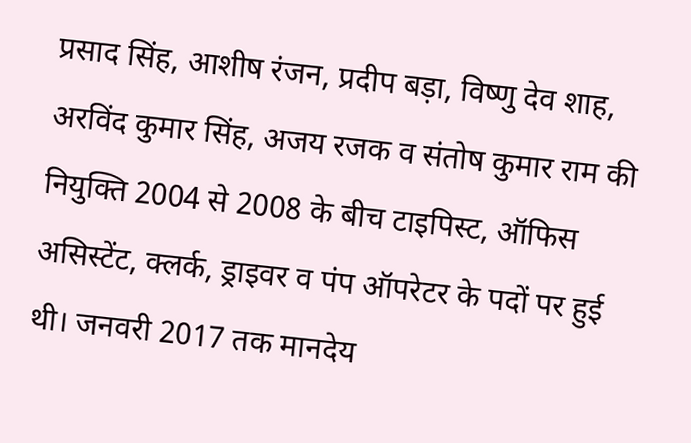प्रसाद सिंह, आशीष रंजन, प्रदीप बड़ा, विष्णु देव शाह, अरविंद कुमार सिंह, अजय रजक व संतोष कुमार राम की नियुक्ति 2004 से 2008 के बीच टाइपिस्ट, ऑफिस असिस्टेंट, क्लर्क, ड्राइवर व पंप ऑपरेटर के पदों पर हुई थी। जनवरी 2017 तक मानदेय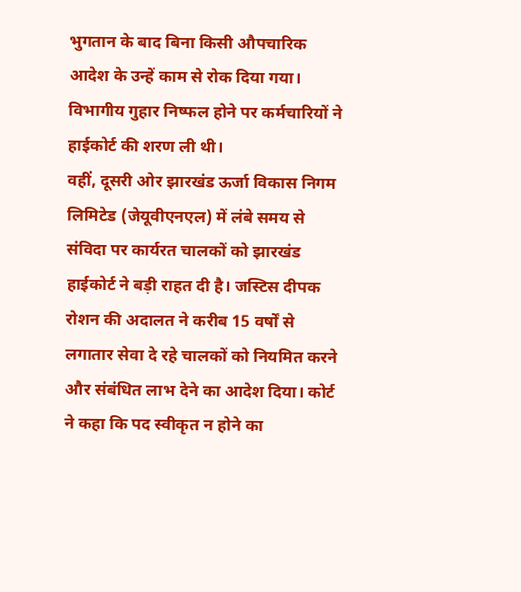भुगतान के बाद बिना किसी औपचारिक आदेश के उन्हें काम से रोक दिया गया। विभागीय गुहार निष्फल होने पर कर्मचारियों ने हाईकोर्ट की शरण ली थी।
वहीं, दूसरी ओर झारखंड ऊर्जा विकास निगम लिमिटेड (जेयूवीएनएल) में लंबे समय से संविदा पर कार्यरत चालकों को झारखंड हाईकोर्ट ने बड़ी राहत दी है। जस्टिस दीपक रोशन की अदालत ने करीब 15 वर्षों से लगातार सेवा दे रहे चालकों को नियमित करने और संबंधित लाभ देने का आदेश दिया। कोर्ट ने कहा कि पद स्वीकृत न होने का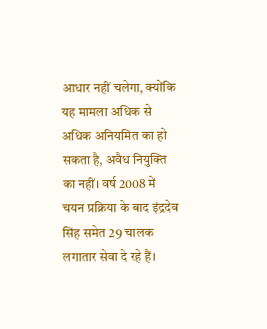आधार नहीं चलेगा, क्योंकि यह मामला अधिक से अधिक अनियमित का हो सकता है, अवैध नियुक्ति का नहीं। वर्ष 2008 में चयन प्रक्रिया के बाद इंद्रदेव सिंह समेत 29 चालक लगातार सेवा दे रहे हैं।